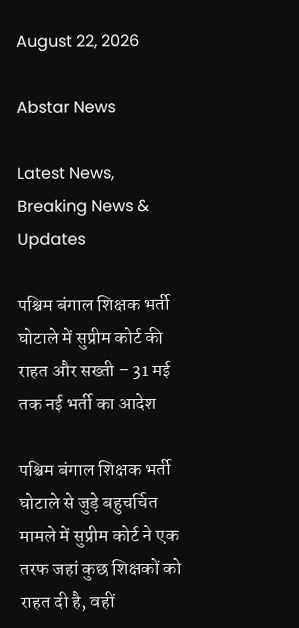August 22, 2026

Abstar News

Latest News, Breaking News & Updates

पश्चिम बंगाल शिक्षक भर्ती घोटाले में सुप्रीम कोर्ट की राहत और सख्ती – 31 मई तक नई भर्ती का आदेश

पश्चिम बंगाल शिक्षक भर्ती घोटाले से जुड़े बहुचर्चित मामले में सुप्रीम कोर्ट ने एक तरफ जहां कुछ शिक्षकों को राहत दी है, वहीं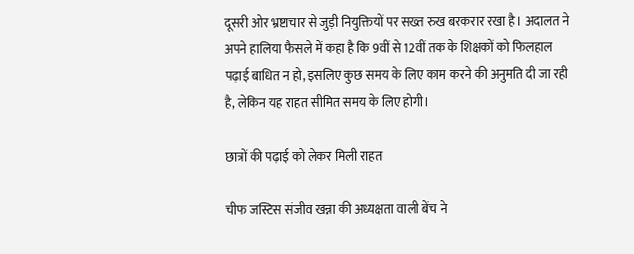दूसरी ओर भ्रष्टाचार से जुड़ी नियुक्तियों पर सख्त रुख बरकरार रखा है। अदालत ने अपने हालिया फैसले में कहा है कि 9वीं से 12वीं तक के शिक्षकों को फिलहाल पढ़ाई बाधित न हो, इसलिए कुछ समय के लिए काम करने की अनुमति दी जा रही है, लेकिन यह राहत सीमित समय के लिए होगी।

छात्रों की पढ़ाई को लेकर मिली राहत

चीफ जस्टिस संजीव खन्ना की अध्यक्षता वाली बेंच ने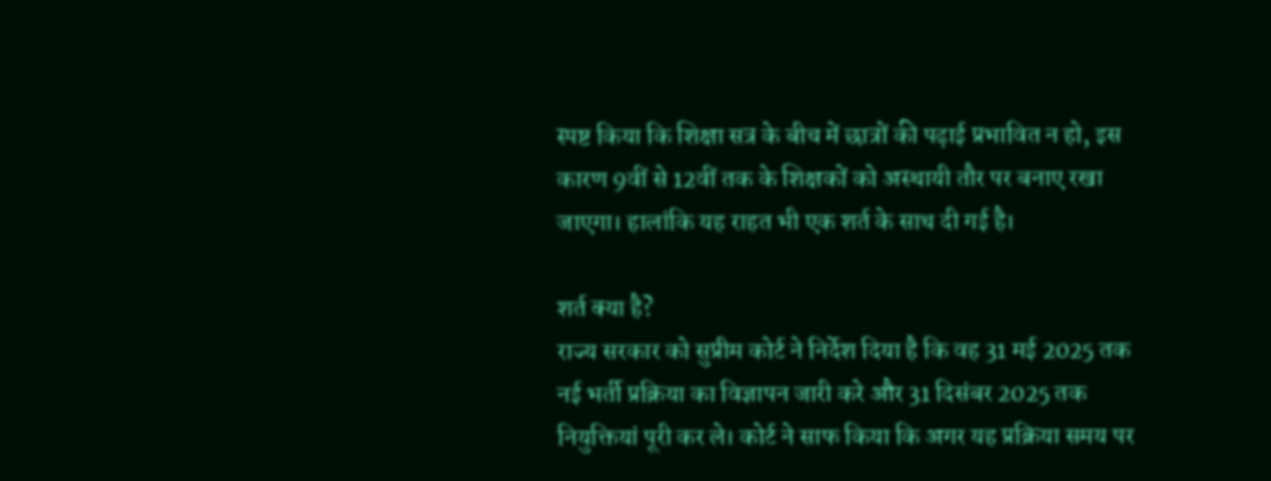स्पष्ट किया कि शिक्षा सत्र के बीच में छात्रों की पढ़ाई प्रभावित न हो, इस कारण 9वीं से 12वीं तक के शिक्षकों को अस्थायी तौर पर बनाए रखा जाएगा। हालांकि यह राहत भी एक शर्त के साथ दी गई है।

शर्त क्या है?
राज्य सरकार को सुप्रीम कोर्ट ने निर्देश दिया है कि वह 31 मई 2025 तक नई भर्ती प्रक्रिया का विज्ञापन जारी करे और 31 दिसंबर 2025 तक नियुक्तियां पूरी कर ले। कोर्ट ने साफ किया कि अगर यह प्रक्रिया समय पर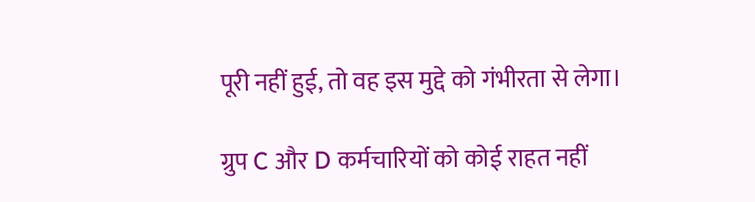पूरी नहीं हुई, तो वह इस मुद्दे को गंभीरता से लेगा।

ग्रुप C और D कर्मचारियों को कोई राहत नहीं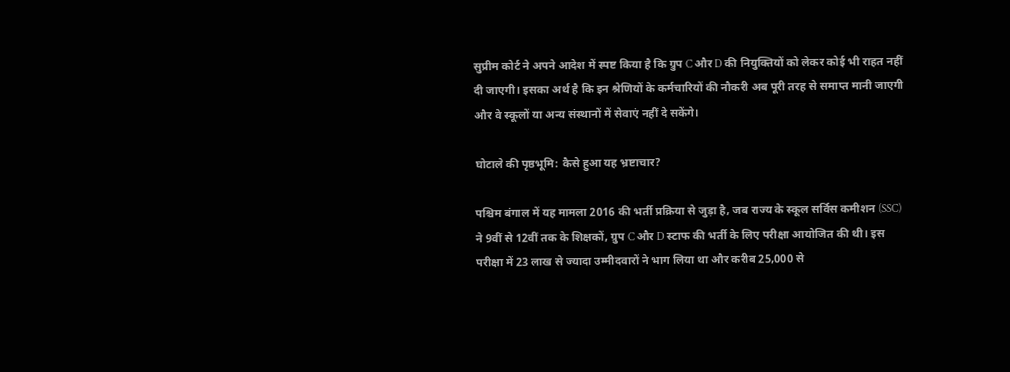सुप्रीम कोर्ट ने अपने आदेश में स्पष्ट किया है कि ग्रुप C और D की नियुक्तियों को लेकर कोई भी राहत नहीं दी जाएगी। इसका अर्थ है कि इन श्रेणियों के कर्मचारियों की नौकरी अब पूरी तरह से समाप्त मानी जाएगी और वे स्कूलों या अन्य संस्थानों में सेवाएं नहीं दे सकेंगे।

घोटाले की पृष्ठभूमि: कैसे हुआ यह भ्रष्टाचार?

पश्चिम बंगाल में यह मामला 2016 की भर्ती प्रक्रिया से जुड़ा है, जब राज्य के स्कूल सर्विस कमीशन (SSC) ने 9वीं से 12वीं तक के शिक्षकों, ग्रुप C और D स्टाफ की भर्ती के लिए परीक्षा आयोजित की थी। इस परीक्षा में 23 लाख से ज्यादा उम्मीदवारों ने भाग लिया था और करीब 25,000 से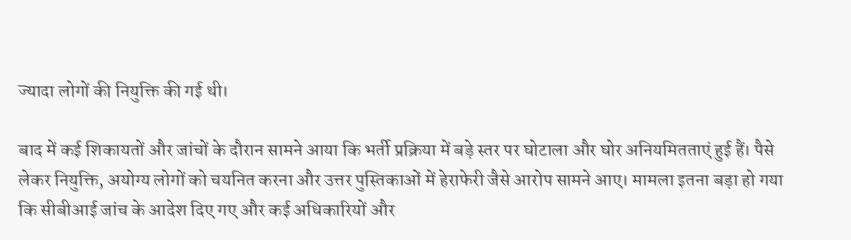ज्यादा लोगों की नियुक्ति की गई थी।

बाद में कई शिकायतों और जांचों के दौरान सामने आया कि भर्ती प्रक्रिया में बड़े स्तर पर घोटाला और घोर अनियमितताएं हुई हैं। पैसे लेकर नियुक्ति, अयोग्य लोगों को चयनित करना और उत्तर पुस्तिकाओं में हेराफेरी जैसे आरोप सामने आए। मामला इतना बड़ा हो गया कि सीबीआई जांच के आदेश दिए गए और कई अधिकारियों और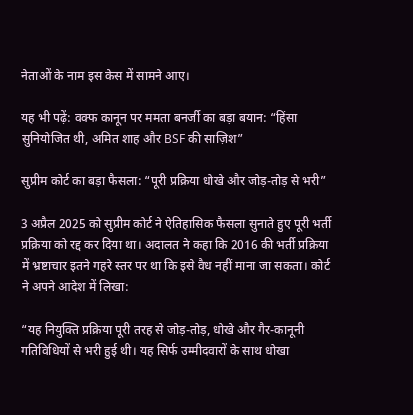नेताओं के नाम इस केस में सामने आए।

यह भी पढ़ें: वक्फ कानून पर ममता बनर्जी का बड़ा बयान: “हिंसा सुनियोजित थी, अमित शाह और BSF की साज़िश”

सुप्रीम कोर्ट का बड़ा फैसला: “पूरी प्रक्रिया धोखे और जोड़-तोड़ से भरी”

3 अप्रैल 2025 को सुप्रीम कोर्ट ने ऐतिहासिक फैसला सुनाते हुए पूरी भर्ती प्रक्रिया को रद्द कर दिया था। अदालत ने कहा कि 2016 की भर्ती प्रक्रिया में भ्रष्टाचार इतने गहरे स्तर पर था कि इसे वैध नहीं माना जा सकता। कोर्ट ने अपने आदेश में लिखा:

“यह नियुक्ति प्रक्रिया पूरी तरह से जोड़-तोड़, धोखे और गैर-कानूनी गतिविधियों से भरी हुई थी। यह सिर्फ उम्मीदवारों के साथ धोखा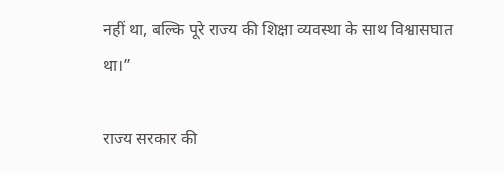नहीं था, बल्कि पूरे राज्य की शिक्षा व्यवस्था के साथ विश्वासघात था।”

राज्य सरकार की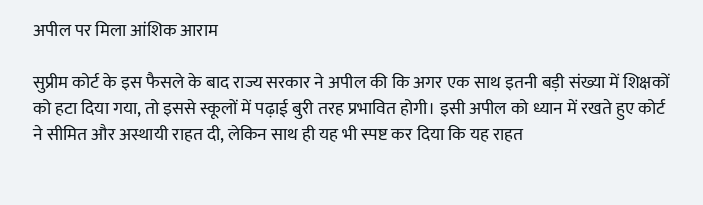अपील पर मिला आंशिक आराम

सुप्रीम कोर्ट के इस फैसले के बाद राज्य सरकार ने अपील की कि अगर एक साथ इतनी बड़ी संख्या में शिक्षकों को हटा दिया गया, तो इससे स्कूलों में पढ़ाई बुरी तरह प्रभावित होगी। इसी अपील को ध्यान में रखते हुए कोर्ट ने सीमित और अस्थायी राहत दी, लेकिन साथ ही यह भी स्पष्ट कर दिया कि यह राहत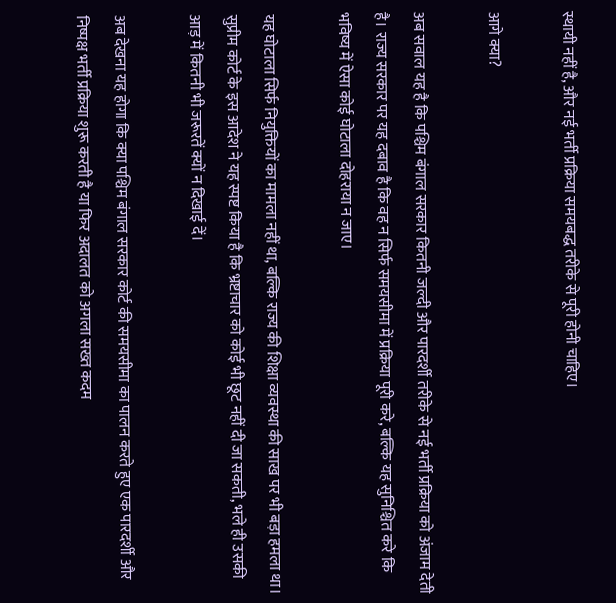स्थायी नहीं है, और नई भर्ती प्रक्रिया समयबद्ध तरीके से पूरी होनी चाहिए।

आगे क्या?

अब सवाल यह है कि पश्चिम बंगाल सरकार कितनी जल्दी और पारदर्शी तरीके से नई भर्ती प्रक्रिया को अंजाम देती है। राज्य सरकार पर यह दबाव है कि वह न सिर्फ समयसीमा में प्रक्रिया पूरी करे, बल्कि यह सुनिश्चित करे कि भविष्य में ऐसा कोई घोटाला दोहराया न जाए।

यह घोटाला सिर्फ नियुक्तियों का मामला नहीं था, बल्कि राज्य की शिक्षा व्यवस्था की साख पर भी बड़ा हमला था। सुप्रीम कोर्ट के इस आदेश ने यह स्पष्ट किया है कि भ्रष्टाचार को कोई भी छूट नहीं दी जा सकती, भले ही उसकी आड़ में कितनी भी जरूरतें क्यों न दिखाई दें।

अब देखना यह होगा कि क्या पश्चिम बंगाल सरकार कोर्ट की समयसीमा का पालन करते हुए एक पारदर्शी और निष्पक्ष भर्ती प्रक्रिया शुरू करती है या फिर अदालत को अगला सख्त कदम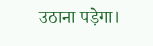उठाना पड़ेगा।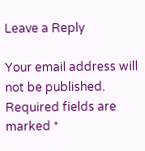Leave a Reply

Your email address will not be published. Required fields are marked *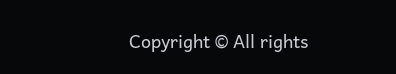Copyright © All rights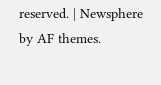reserved. | Newsphere by AF themes.